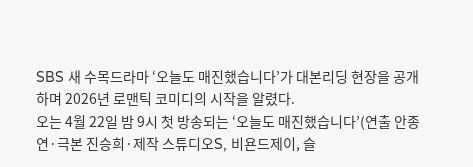SBS 새 수목드라마 ‘오늘도 매진했습니다’가 대본리딩 현장을 공개하며 2026년 로맨틱 코미디의 시작을 알렸다.
오는 4월 22일 밤 9시 첫 방송되는 ‘오늘도 매진했습니다’(연출 안종연·극본 진승희·제작 스튜디오S, 비욘드제이, 슬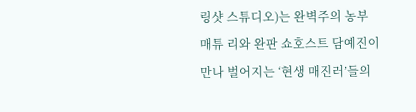링샷 스튜디오)는 완벽주의 농부 매튜 리와 완판 쇼호스트 담예진이 만나 벌어지는 ‘현생 매진러’들의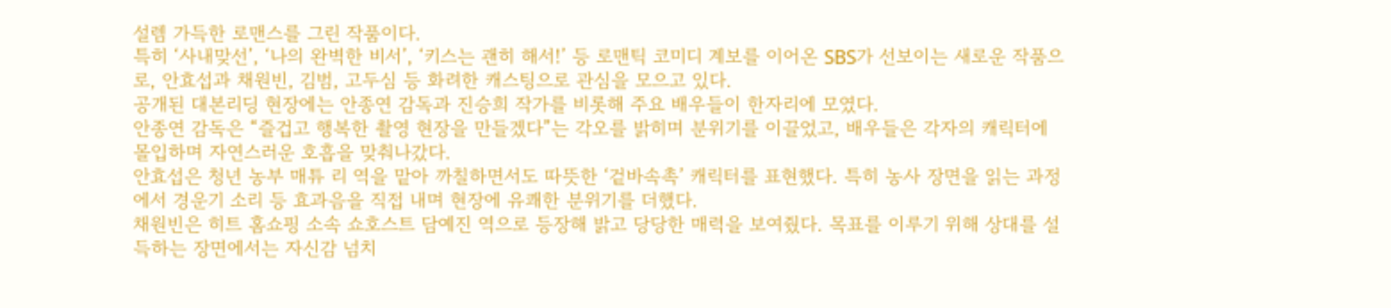설렘 가득한 로맨스를 그린 작품이다.
특히 ‘사내맞선’, ‘나의 완벽한 비서’, ‘키스는 괜히 해서!’ 등 로맨틱 코미디 계보를 이어온 SBS가 선보이는 새로운 작품으로, 안효섭과 채원빈, 김범, 고두심 등 화려한 캐스팅으로 관심을 모으고 있다.
공개된 대본리딩 현장에는 안종연 감독과 진승희 작가를 비롯해 주요 배우들이 한자리에 모였다.
안종연 감독은 “즐겁고 행복한 촬영 현장을 만들겠다”는 각오를 밝히며 분위기를 이끌었고, 배우들은 각자의 캐릭터에 몰입하며 자연스러운 호흡을 맞춰나갔다.
안효섭은 청년 농부 매튜 리 역을 맡아 까칠하면서도 따뜻한 ‘겉바속촉’ 캐릭터를 표현했다. 특히 농사 장면을 읽는 과정에서 경운기 소리 등 효과음을 직접 내며 현장에 유쾌한 분위기를 더했다.
채원빈은 히트 홈쇼핑 소속 쇼호스트 담예진 역으로 등장해 밝고 당당한 매력을 보여줬다. 목표를 이루기 위해 상대를 설득하는 장면에서는 자신감 넘치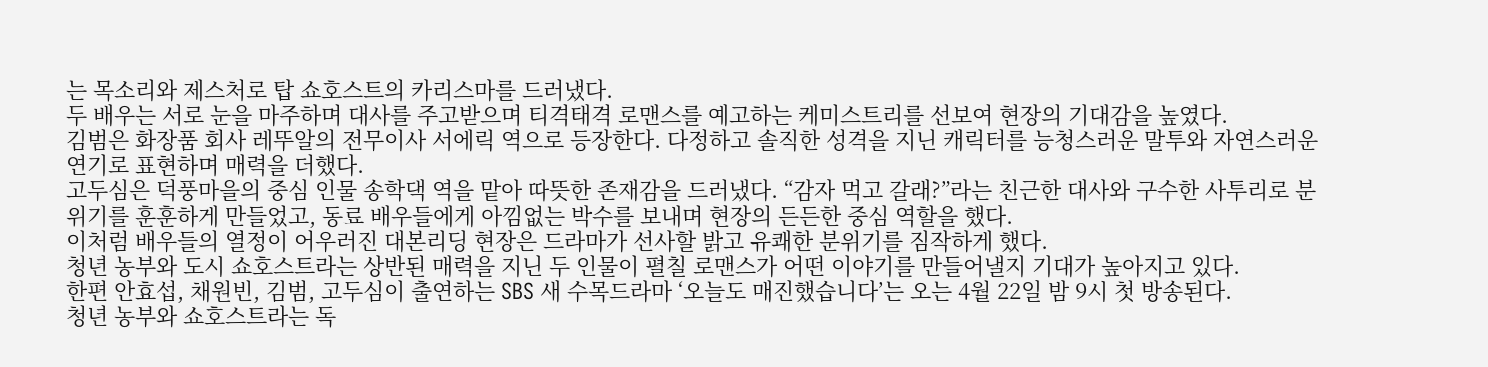는 목소리와 제스처로 탑 쇼호스트의 카리스마를 드러냈다.
두 배우는 서로 눈을 마주하며 대사를 주고받으며 티격태격 로맨스를 예고하는 케미스트리를 선보여 현장의 기대감을 높였다.
김범은 화장품 회사 레뚜알의 전무이사 서에릭 역으로 등장한다. 다정하고 솔직한 성격을 지닌 캐릭터를 능청스러운 말투와 자연스러운 연기로 표현하며 매력을 더했다.
고두심은 덕풍마을의 중심 인물 송학댁 역을 맡아 따뜻한 존재감을 드러냈다. “감자 먹고 갈래?”라는 친근한 대사와 구수한 사투리로 분위기를 훈훈하게 만들었고, 동료 배우들에게 아낌없는 박수를 보내며 현장의 든든한 중심 역할을 했다.
이처럼 배우들의 열정이 어우러진 대본리딩 현장은 드라마가 선사할 밝고 유쾌한 분위기를 짐작하게 했다.
청년 농부와 도시 쇼호스트라는 상반된 매력을 지닌 두 인물이 펼칠 로맨스가 어떤 이야기를 만들어낼지 기대가 높아지고 있다.
한편 안효섭, 채원빈, 김범, 고두심이 출연하는 SBS 새 수목드라마 ‘오늘도 매진했습니다’는 오는 4월 22일 밤 9시 첫 방송된다.
청년 농부와 쇼호스트라는 독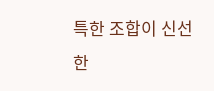특한 조합이 신선한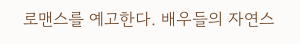로맨스를 예고한다. 배우들의 자연스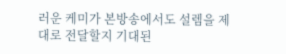러운 케미가 본방송에서도 설렘을 제대로 전달할지 기대된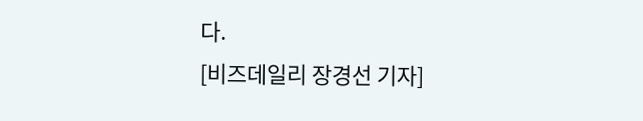다.
[비즈데일리 장경선 기자]